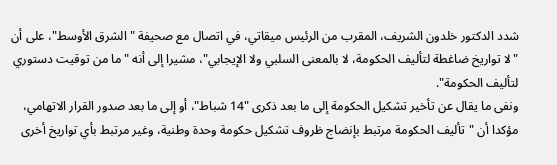شدد الدكتور خلدون الشريف، المقرب من الرئيس ميقاتي، في اتصال مع صحيفة "الشرق الأوسط"، على أن "لا تواريخ ضاغطة لتأليف الحكومة، لا بالمعنى السلبي ولا الإيجابي"، مشيرا إلى أنه "ما من توقيت دستوري لتأليف الحكومة".
ونفى ما يقال عن تأخير تشكيل الحكومة إلى ما بعد ذكرى "14 شباط"، أو إلى ما بعد صدور القرار الاتهامي، مؤكدا أن "تأليف الحكومة مرتبط بإنضاج ظروف تشكيل حكومة وحدة وطنية، وغير مرتبط بأي تواريخ أخرى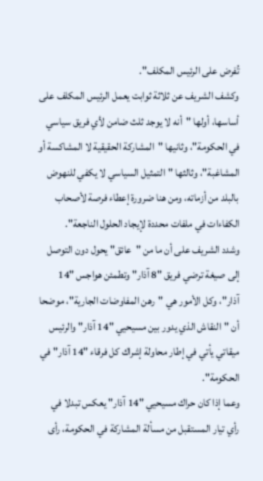تُفرض على الرئيس المكلف".
وكشف الشريف عن ثلاثة ثوابت يعمل الرئيس المكلف على أساسها، أولها "أنه لا يوجد ثلث ضامن لأي فريق سياسي في الحكومة"، وثانيها "المشاركة الحقيقية لا المشاكسة أو المشاغبة"، وثالثها "التمثيل السياسي لا يكفي للنهوض بالبلد من أزماته، ومن هنا ضرورة إعطاء فرصة لأصحاب الكفاءات في ملفات محددة لإيجاد الحلول الناجعة".
وشدد الشريف على أن ما من "عائق" يحول دون التوصل إلى صيغة ترضي فريق "8 آذار" وتطمئن هواجس "14 آذار"، وكل الأمور هي "رهن المفاوضات الجارية"، موضحا أن "النقاش الذي يدور بين مسيحيي "14 آذار" والرئيس ميقاتي يأتي في إطار محاولة إشراك كل فرقاء "14 آذار" في الحكومة".
وعما إذا كان حراك مسيحيي "14 آذار" يعكس تبدلا في رأي تيار المستقبل من مسألة المشاركة في الحكومة، رأى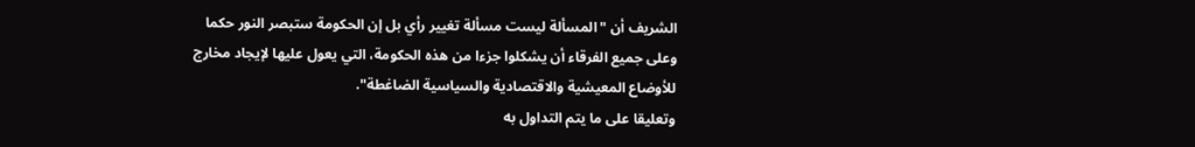الشريف أن "المسألة ليست مسألة تغيير رأي بل إن الحكومة ستبصر النور حكما وعلى جميع الفرقاء أن يشكلوا جزءا من هذه الحكومة، التي يعول عليها لإيجاد مخارج للأوضاع المعيشية والاقتصادية والسياسية الضاغطة".
وتعليقا على ما يتم التداول به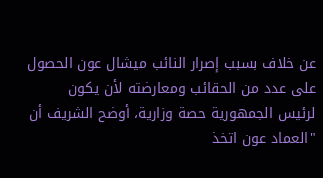عن خلاف بسبب إصرار النائب ميشال عون الحصول على عدد من الحقائب ومعارضته لأن يكون لرئيس الجمهورية حصة وزارية، أوضح الشريف أن "العماد عون اتخذ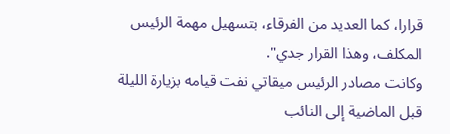قرارا، كما العديد من الفرقاء، بتسهيل مهمة الرئيس المكلف، وهذا القرار جدي".
وكانت مصادر الرئيس ميقاتي نفت قيامه بزيارة الليلة قبل الماضية إلى النائب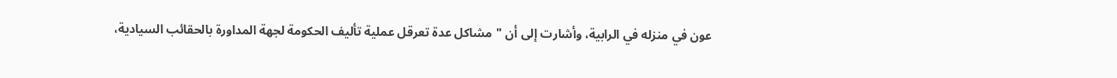عون في منزله في الرابية، وأشارت إلى أن "مشاكل عدة تعرقل عملية تأليف الحكومة لجهة المداورة بالحقائب السيادية،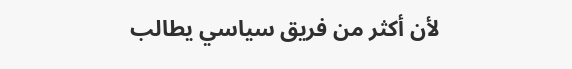لأن أكثر من فريق سياسي يطالب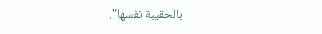بالحقيبة نفسها".